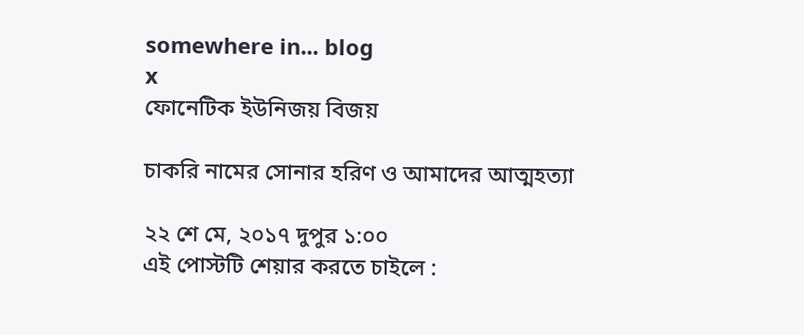somewhere in... blog
x
ফোনেটিক ইউনিজয় বিজয়

চাকরি নামের সোনার হরিণ ও আমাদের আত্মহত্যা

২২ শে মে, ২০১৭ দুপুর ১:০০
এই পোস্টটি শেয়ার করতে চাইলে :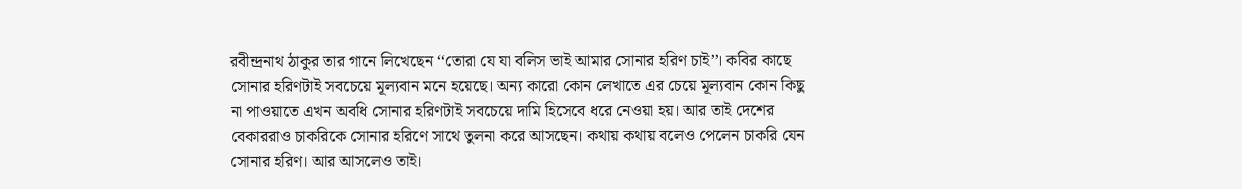রবীন্দ্রনাথ ঠাকুর তার গানে লিখেছেন ‘‘তোরা যে যা বলিস ভাই আমার সোনার হরিণ চাই’’। কবির কাছে সোনার হরিণটাই সবচেয়ে মূল্যবান মনে হয়েছে। অন্য কারো কোন লেখাতে এর চেয়ে মূল্যবান কোন কিছু না পাওয়াতে এখন অবধি সোনার হরিণটাই সবচেয়ে দামি হিসেবে ধরে নেওয়া হয়। আর তাই দেশের বেকাররাও চাকরিকে সোনার হরিণে সাথে তুলনা করে আসছেন। কথায় কথায় বলেও পেলেন চাকরি যেন সোনার হরিণ। আর আসলেও তাই।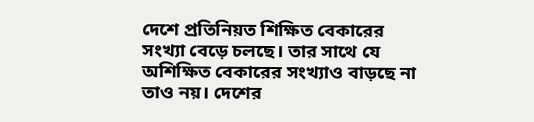দেশে প্রতিনিয়ত শিক্ষিত বেকারের সংখ্যা বেড়ে চলছে। তার সাথে যে অশিক্ষিত বেকারের সংখ্যাও বাড়ছে না তাও নয়। দেশের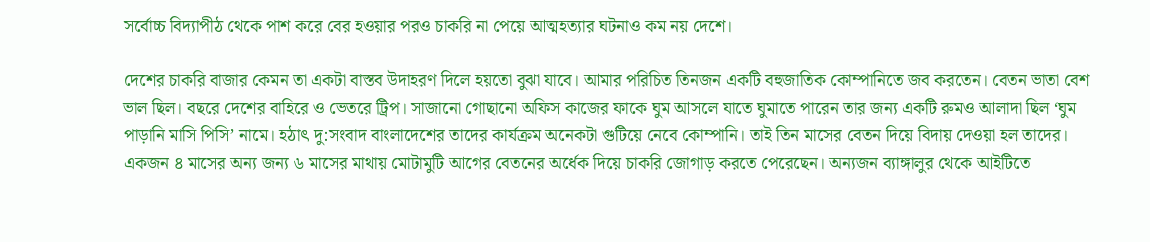সর্বোচ্চ বিদ্যাপীঠ থেকে পাশ করে বের হওয়ার পরও চাকরি না পেয়ে আত্মহত্যার ঘটনাও কম নয় দেশে।

দেশের চাকরি বাজার কেমন তা একটা বাস্তব উদাহরণ দিলে হয়তো বুঝা যাবে। আমার পরিচিত তিনজন একটি বহুজাতিক কোম্পানিতে জব করতেন। বেতন ভাতা বেশ ভাল ছিল। বছরে দেশের বাহিরে ও ভেতরে ট্রিপ। সাজানো গোছানো অফিস কাজের ফাকে ঘুম আসলে যাতে ঘুমাতে পারেন তার জন্য একটি রুমও আলাদা ছিল ‘ঘুম পাড়ানি মাসি পিসি’ নামে। হঠাৎ দু:সংবাদ বাংলাদেশের তাদের কার্যক্রম অনেকটা গুটিয়ে নেবে কোম্পানি। তাই তিন মাসের বেতন দিয়ে বিদায় দেওয়া হল তাদের। একজন ৪ মাসের অন্য জন্য ৬ মাসের মাথায় মোটামুটি আগের বেতনের অর্ধেক দিয়ে চাকরি জোগাড় করতে পেরেছেন। অন্যজন ব্যাঙ্গালুর থেকে আইটিতে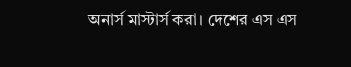অনার্স মাস্টার্স করা। দেশের এস এস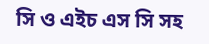সি ও এইচ এস সি সহ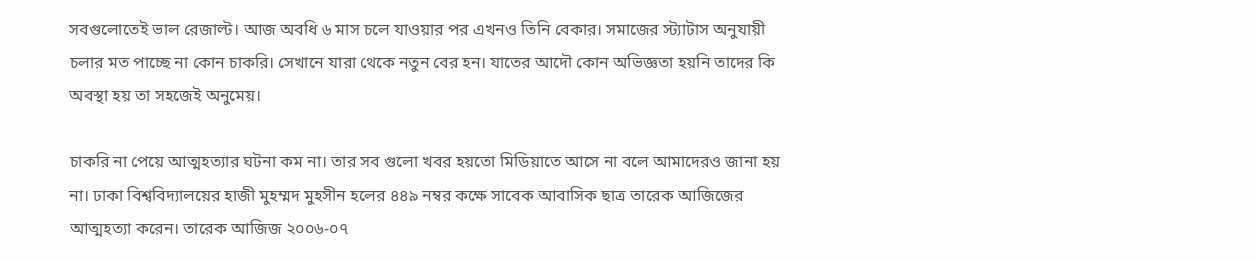সবগুলোতেই ভাল রেজাল্ট। আজ অবধি ৬ মাস চলে যাওয়ার পর এখনও তিনি বেকার। সমাজের স্ট্যাটাস অনুযায়ী চলার মত পাচ্ছে না কোন চাকরি। সেখানে যারা থেকে নতুন বের হন। যাতের আদৌ কোন অভিজ্ঞতা হয়নি তাদের কি অবস্থা হয় তা সহজেই অনুমেয়।

চাকরি না পেয়ে আত্মহত্যার ঘটনা কম না। তার সব গুলো খবর হয়তো মিডিয়াতে আসে না বলে আমাদেরও জানা হয় না। ঢাকা বিশ্ববিদ্যালয়ের হাজী মুহম্মদ মুহসীন হলের ৪৪৯ নম্বর কক্ষে সাবেক আবাসিক ছাত্র তারেক আজিজের আত্মহত্যা করেন। তারেক আজিজ ২০০৬-০৭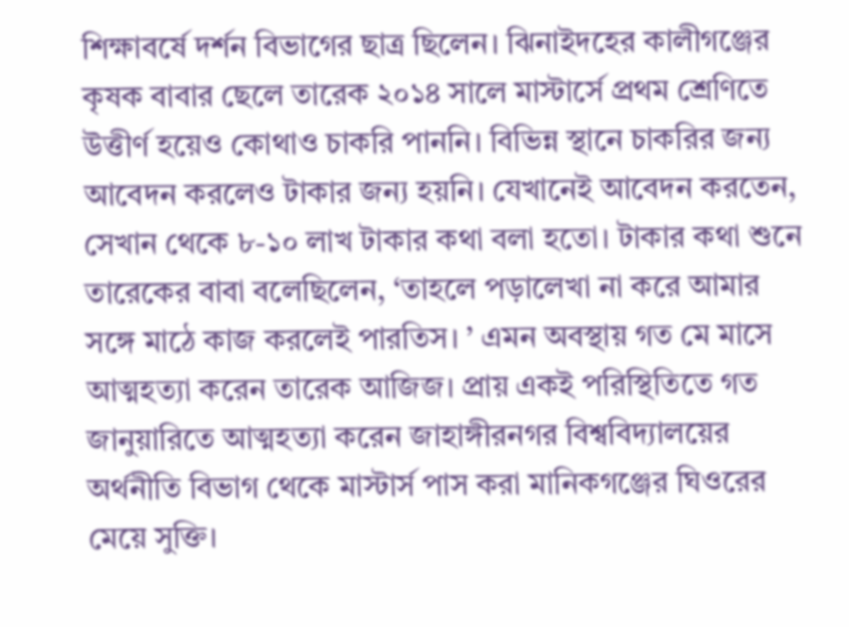শিক্ষাবর্ষে দর্শন বিভাগের ছাত্র ছিলেন। ঝিনাইদহের কালীগঞ্জের কৃষক বাবার ছেলে তারেক ২০১৪ সালে মাস্টার্সে প্রথম শ্রেণিতে উত্তীর্ণ হয়েও কোথাও চাকরি পাননি। বিভিন্ন স্থানে চাকরির জন্য আবেদন করলেও টাকার জন্য হয়নি। যেখানেই আবেদন করতেন, সেখান থেকে ৮-১০ লাখ টাকার কথা বলা হতো। টাকার কথা শুনে তারেকের বাবা বলেছিলেন, ‘তাহলে পড়ালেখা না করে আমার সঙ্গে মাঠে কাজ করলেই পারতিস। ’ এমন অবস্থায় গত মে মাসে আত্মহত্যা করেন তারেক আজিজ। প্রায় একই পরিস্থিতিতে গত জানুয়ারিতে আত্মহত্যা করেন জাহাঙ্গীরনগর বিশ্ববিদ্যালয়ের অর্থনীতি বিভাগ থেকে মাস্টার্স পাস করা মানিকগঞ্জের ঘিওরের মেয়ে সুক্তি।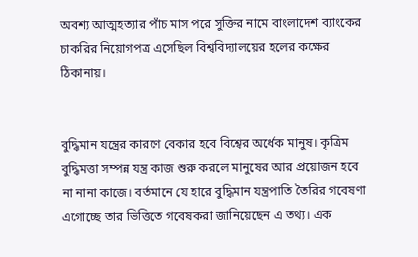অবশ্য আত্মহত্যার পাঁচ মাস পরে সুক্তির নামে বাংলাদেশ ব্যাংকের চাকরির নিয়োগপত্র এসেছিল বিশ্ববিদ্যালয়ের হলের কক্ষের ঠিকানায়।


বুদ্ধিমান যন্ত্রের কারণে বেকার হবে বিশ্বের অর্ধেক মানুষ। কৃত্রিম বুদ্ধিমত্তা সম্পন্ন যন্ত্র কাজ শুরু করলে মানুষের আর প্রয়োজন হবে না নানা কাজে। বর্তমানে যে হারে বুদ্ধিমান যন্ত্রপাতি তৈরির গবেষণা এগোচ্ছে তার ভিত্তিতে গবেষকরা জানিয়েছেন এ তথ্য। এক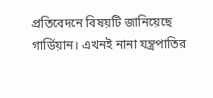প্রতিবেদনে বিষয়টি জানিয়েছে গার্ডিয়ান। এখনই নানা যন্ত্রপাতির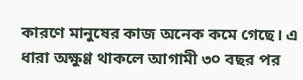কারণে মানুষের কাজ অনেক কমে গেছে। এ ধারা অক্ষুণ্ণ থাকলে আগামী ৩০ বছর পর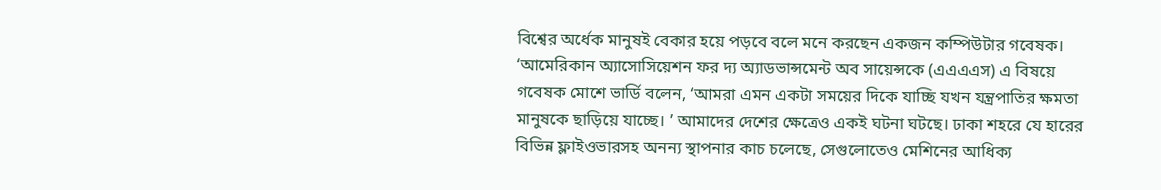বিশ্বের অর্ধেক মানুষই বেকার হয়ে পড়বে বলে মনে করছেন একজন কম্পিউটার গবেষক।
‘আমেরিকান অ্যাসোসিয়েশন ফর দ্য অ্যাডভান্সমেন্ট অব সায়েন্সকে (এএএএস) এ বিষয়ে গবেষক মোশে ভার্ডি বলেন, ‘আমরা এমন একটা সময়ের দিকে যাচ্ছি যখন যন্ত্রপাতির ক্ষমতা মানুষকে ছাড়িয়ে যাচ্ছে। ’ আমাদের দেশের ক্ষেত্রেও একই ঘটনা ঘটছে। ঢাকা শহরে যে হারের বিভিন্ন ফ্লাইওভারসহ অনন্য স্থাপনার কাচ চলেছে, সেগুলোতেও মেশিনের আধিক্য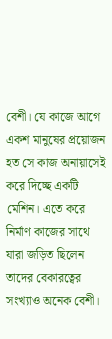বেশী। যে কাজে আগে একশ মানুষের প্রয়োজন হত সে কাজ অনায়াসেই করে দিচ্ছে একটি মেশিন। এতে করে নির্মাণ কাজের সাথে যারা জড়িত ছিলেন তাদের বেকারত্বের সংখ্যাও অনেক বেশী।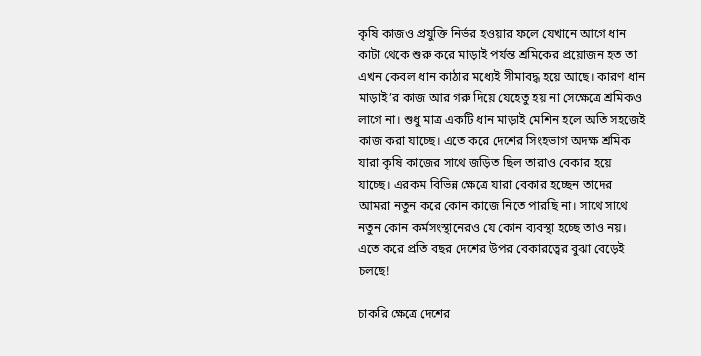কৃষি কাজও প্রযুক্তি নির্ভর হওয়ার ফলে যেখানে আগে ধান কাটা থেকে শুরু করে মাড়াই পর্যন্ত শ্রমিকের প্রয়োজন হত তা এখন কেবল ধান কাঠার মধ্যেই সীমাবদ্ধ হয়ে আছে। কারণ ধান মাড়াই’র কাজ আর গরু দিয়ে যেহেতু হয় না সেক্ষেত্রে শ্রমিকও লাগে না। শুধু মাত্র একটি ধান মাড়াই মেশিন হলে অতি সহজেই কাজ করা যাচ্ছে। এতে করে দেশের সিংহভাগ অদক্ষ শ্রমিক যারা কৃষি কাজের সাথে জড়িত ছিল তারাও বেকার হয়ে যাচ্ছে। এরকম বিভিন্ন ক্ষেত্রে যারা বেকার হচ্ছেন তাদের আমরা নতুন করে কোন কাজে নিতে পারছি না। সাথে সাথে নতুন কোন কর্মসংস্থানেরও যে কোন ব্যবস্থা হচ্ছে তাও নয়। এতে করে প্রতি বছর দেশের উপর বেকারত্বের বুঝা বেড়েই চলছে!

চাকরি ক্ষেত্রে দেশের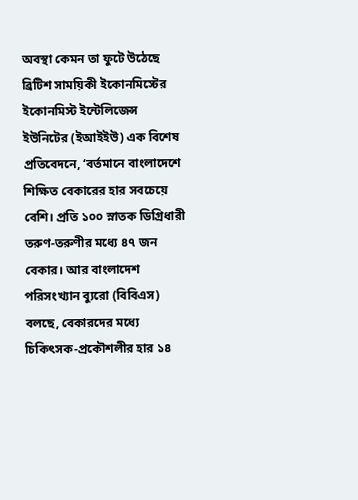অবস্থা কেমন তা ফুটে উঠেছে ব্রিটিশ সাময়িকী ইকোনমিস্টের ইকোনমিস্ট ইন্টেলিজেন্স ইউনিটের (ইআইইউ) এক বিশেষ প্রতিবেদনে, ‘বর্তমানে বাংলাদেশে শিক্ষিত বেকারের হার সবচেয়ে বেশি। প্রতি ১০০ স্নাতক ডিগ্রিধারী তরুণ-তরুণীর মধ্যে ৪৭ জন বেকার। আর বাংলাদেশ পরিসংখ্যান ব্যুরো (বিবিএস) বলছে, বেকারদের মধ্যে চিকিৎসক-প্রকৌশলীর হার ১৪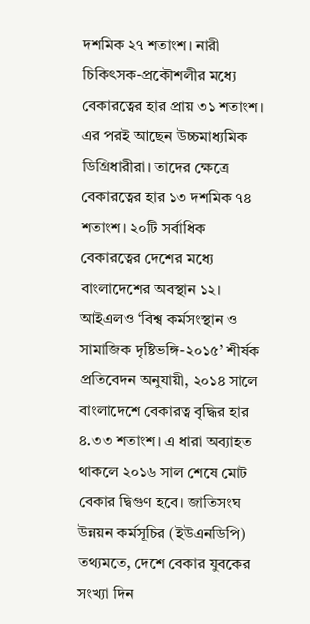দশমিক ২৭ শতাংশ। নারী চিকিৎসক-প্রকৌশলীর মধ্যে বেকারত্বের হার প্রায় ৩১ শতাংশ। এর পরই আছেন উচ্চমাধ্যমিক ডিগ্রিধারীরা। তাদের ক্ষেত্রে বেকারত্বের হার ১৩ দশমিক ৭৪ শতাংশ। ২০টি সর্বাধিক বেকারত্বের দেশের মধ্যে বাংলাদেশের অবস্থান ১২। আইএলও ‘বিশ্ব কর্মসংস্থান ও সামাজিক দৃষ্টিভঙ্গি-২০১৫’ শীর্ষক প্রতিবেদন অনুযায়ী, ২০১৪ সালে বাংলাদেশে বেকারত্ব বৃদ্ধির হার ৪.৩৩ শতাংশ। এ ধারা অব্যাহত থাকলে ২০১৬ সাল শেষে মোট বেকার দ্বিগুণ হবে। জাতিসংঘ উন্নয়ন কর্মসূচির (ইউএনডিপি) তথ্যমতে, দেশে বেকার যুবকের সংখ্যা দিন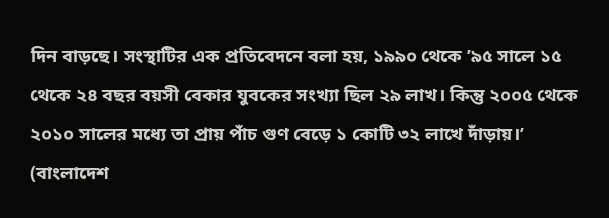দিন বাড়ছে। সংস্থাটির এক প্রতিবেদনে বলা হয়, ১৯৯০ থেকে ’৯৫ সালে ১৫ থেকে ২৪ বছর বয়সী বেকার যুবকের সংখ্যা ছিল ২৯ লাখ। কিন্তু ২০০৫ থেকে ২০১০ সালের মধ্যে তা প্রায় পাঁচ গুণ বেড়ে ১ কোটি ৩২ লাখে দাঁড়ায়।’ (বাংলাদেশ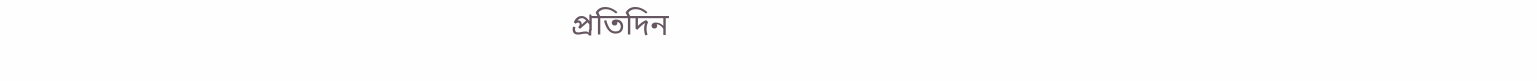প্রতিদিন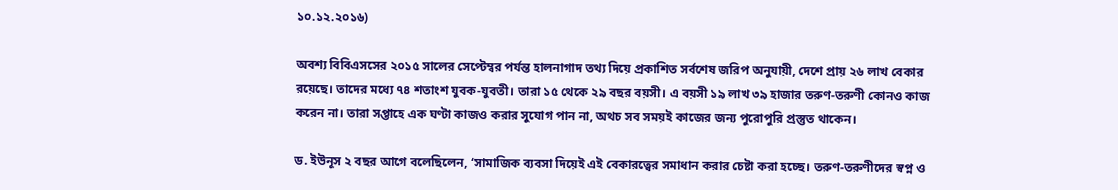১০.১২.২০১৬)

অবশ্য বিবিএসসের ২০১৫ সালের সেপ্টেম্বর পর্যন্ত হালনাগাদ তথ্য দিয়ে প্রকাশিত সর্বশেষ জরিপ অনুযায়ী, দেশে প্রায় ২৬ লাখ বেকার রয়েছে। তাদের মধ্যে ৭৪ শতাংশ যুবক-যুবতী। তারা ১৫ থেকে ২৯ বছর বয়সী। এ বয়সী ১৯ লাখ ৩৯ হাজার তরুণ-তরুণী কোনও কাজ করেন না। তারা সপ্তাহে এক ঘণ্টা কাজও করার সুযোগ পান না, অথচ সব সময়ই কাজের জন্য পুরোপুরি প্রস্তুত থাকেন।

ড. ইউনূস ২ বছর আগে বলেছিলেন, ‘সামাজিক ব্যবসা দিয়েই এই বেকারত্বের সমাধান করার চেষ্টা করা হচ্ছে। তরুণ-তরুণীদের স্বপ্ন ও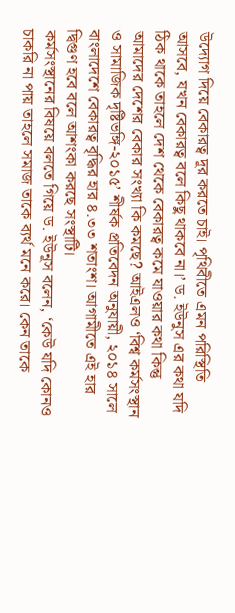উদ্যোগ দিয়ে বেকারত্ব দূর করতে চাই। পৃথিবীতে এমন পরিস্থিতি আসবে, যখন বেকারত্ব বলে কিছু থাকবে না।’ ড. ইউনুস এর কথা যদি ঠিক থাকে তাহলে দেশ থেকে বেকারত্ব কমে যাওয়ার কথা কিন্তু আমাদের দেশের বেকার সংখ্যা কি কমছে? আইএলও ‘বিশ্ব কর্মসংস্থান ও সামাজিক দৃষ্টিভঙ্গি-২০১৫’ শীর্ষক প্রতিবেদন অনুযায়ী, ২০১৪ সালে বাংলাদেশে বেকারত্ব বৃদ্ধির হার ৪.৩৩ শতাংশ। আগামীতে এই হার দ্বিগুণ হবে বলে আশংকা করছে সংস্থাটি।
কর্মসংস্থানের বিষয়ে বলতে গিয়ে ড. ইউনূস বলেন, ‘কেউ যদি কোনও চাকরি না পায় তাহলে সমাজ তাকে ব্যর্থ মনে করে। কেন তাকে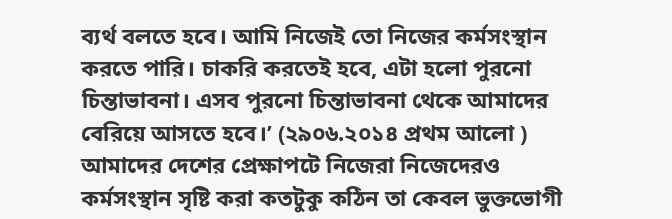ব্যর্থ বলতে হবে। আমি নিজেই তো নিজের কর্মসংস্থান করতে পারি। চাকরি করতেই হবে, এটা হলো পুরনো চিন্তাভাবনা। এসব পুরনো চিন্তাভাবনা থেকে আমাদের বেরিয়ে আসতে হবে।’ (২৯০৬.২০১৪ প্রথম আলো ) আমাদের দেশের প্রেক্ষাপটে নিজেরা নিজেদেরও কর্মসংস্থান সৃষ্টি করা কতটুকু কঠিন তা কেবল ভুক্তভোগী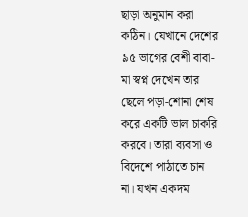ছাড়া অনুমান করা কঠিন। যেখানে দেশের ৯৫ ভাগের বেশী বাবা-মা স্বপ্ন দেখেন তার ছেলে পড়া-শোনা শেষ করে একটি ভাল চাকরি করবে। তারা ব্যবসা ও বিদেশে পাঠাতে চান না। যখন একদম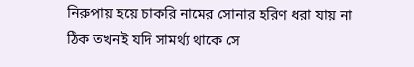নিরুপায় হয়ে চাকরি নামের সোনার হরিণ ধরা যায় না ঠিক তখনই যদি সামর্থ্য থাকে সে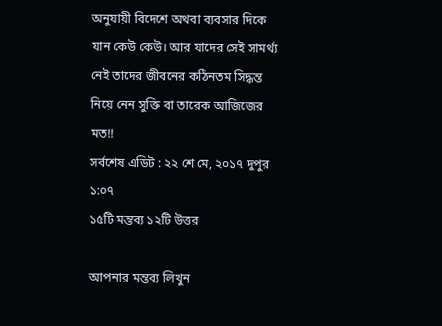অনুযায়ী বিদেশে অথবা ব্যবসার দিকে যান কেউ কেউ। আর যাদের সেই সামর্থ্য নেই তাদের জীবনের কঠিনতম সিদ্ধন্ত নিয়ে নেন সুক্তি বা তারেক আজিজের মত!!
সর্বশেষ এডিট : ২২ শে মে, ২০১৭ দুপুর ১:০৭
১৫টি মন্তব্য ১২টি উত্তর

আপনার মন্তব্য লিখুন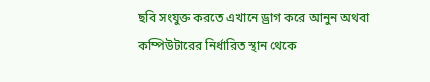ছবি সংযুক্ত করতে এখানে ড্রাগ করে আনুন অথবা কম্পিউটারের নির্ধারিত স্থান থেকে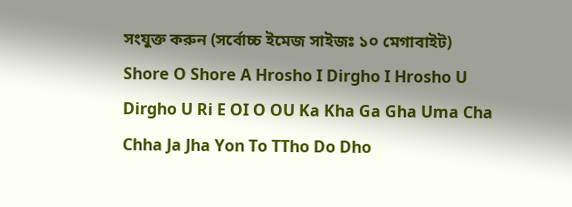সংযুক্ত করুন (সর্বোচ্চ ইমেজ সাইজঃ ১০ মেগাবাইট)
Shore O Shore A Hrosho I Dirgho I Hrosho U Dirgho U Ri E OI O OU Ka Kha Ga Gha Uma Cha Chha Ja Jha Yon To TTho Do Dho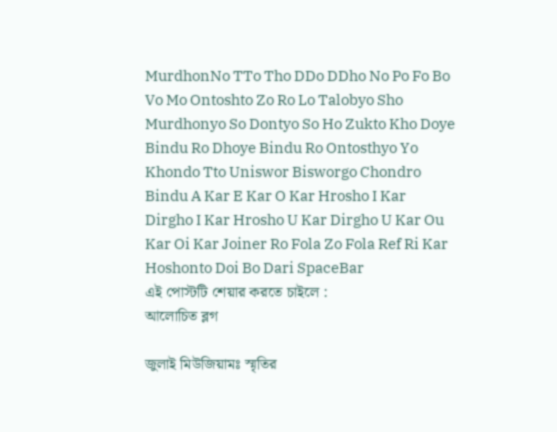MurdhonNo TTo Tho DDo DDho No Po Fo Bo Vo Mo Ontoshto Zo Ro Lo Talobyo Sho Murdhonyo So Dontyo So Ho Zukto Kho Doye Bindu Ro Dhoye Bindu Ro Ontosthyo Yo Khondo Tto Uniswor Bisworgo Chondro Bindu A Kar E Kar O Kar Hrosho I Kar Dirgho I Kar Hrosho U Kar Dirgho U Kar Ou Kar Oi Kar Joiner Ro Fola Zo Fola Ref Ri Kar Hoshonto Doi Bo Dari SpaceBar
এই পোস্টটি শেয়ার করতে চাইলে :
আলোচিত ব্লগ

জুলাই মিউজিয়ামঃ স্মৃতির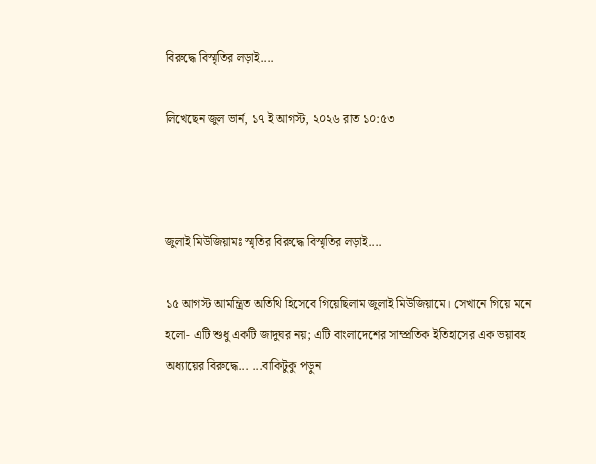বিরুদ্ধে বিস্মৃতির লড়াই....

লিখেছেন জুল ভার্ন, ১৭ ই আগস্ট, ২০২৬ রাত ১০:৫৩



জুলাই মিউজিয়ামঃ স্মৃতির বিরুদ্ধে বিস্মৃতির লড়াই....

১৫ আগস্ট আমন্ত্রিত অতিথি হিসেবে গিয়েছিলাম জুলাই মিউজিয়ামে। সেখানে গিয়ে মনে হলো- এটি শুধু একটি জাদুঘর নয়; এটি বাংলাদেশের সাম্প্রতিক ইতিহাসের এক ভয়াবহ অধ্যায়ের বিরুদ্ধে... ...বাকিটুকু পড়ুন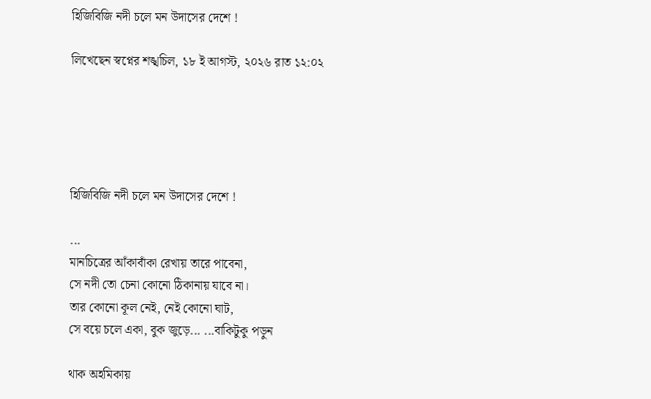হিজিবিজি নদী চলে মন উদাসের দেশে !

লিখেছেন স্বপ্নের শঙ্খচিল, ১৮ ই আগস্ট, ২০২৬ রাত ১২:০২





হিজিবিজি নদী চলে মন উদাসের দেশে !

...
মানচিত্রের আঁকাবাঁকা রেখায় তারে পাবেনা,
সে নদী তো চেনা কোনো ঠিকানায় যাবে না।
তার কোনো কূল নেই, নেই কোনো ঘাট,
সে বয়ে চলে একা, বুক জুড়ে... ...বাকিটুকু পড়ুন

থাক অহমিকায়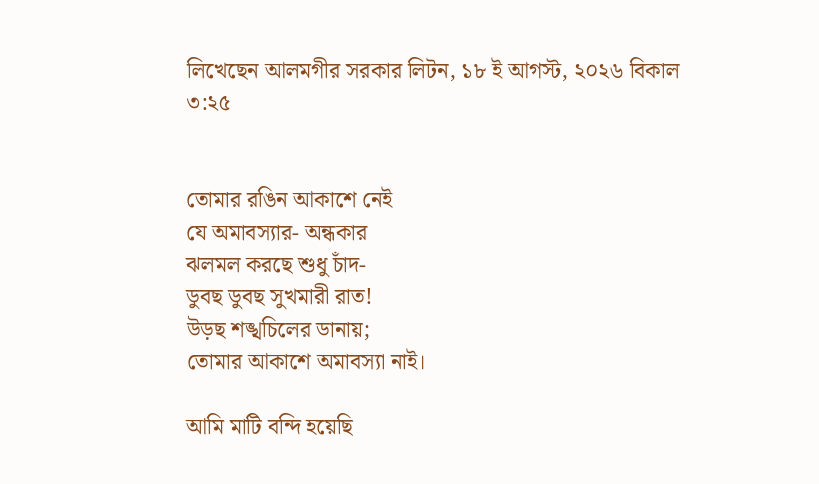লিখেছেন আলমগীর সরকার লিটন, ১৮ ই আগস্ট, ২০২৬ বিকাল ৩:২৫


তোমার রঙিন আকাশে নেই
যে অমাবস্যার- অন্ধকার
ঝলমল করছে শুধু চাঁদ-
ডুবছ ডুবছ সুখমারী রাত!
উড়ছ শঙ্খচিলের ডানায়;
তোমার আকাশে অমাবস্যা নাই।

আমি মাটি বন্দি হয়েছি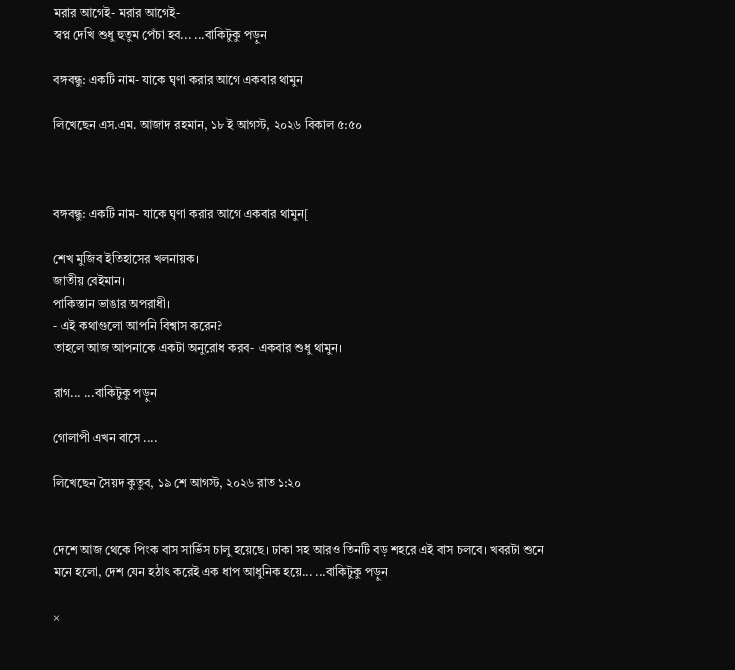মরার আগেই- মরার আগেই-
স্বপ্ন দেখি শুধু হুতুম পেঁচা হব... ...বাকিটুকু পড়ুন

বঙ্গবন্ধু: একটি নাম- যাকে ঘৃণা করার আগে একবার থামুন

লিখেছেন এস.এম. আজাদ রহমান, ১৮ ই আগস্ট, ২০২৬ বিকাল ৫:৫০



বঙ্গবন্ধু: একটি নাম- যাকে ঘৃণা করার আগে একবার থামুন[

শেখ মুজিব ইতিহাসের খলনায়ক।
জাতীয় বেইমান।
পাকিস্তান ভাঙার অপরাধী।
- এই কথাগুলো আপনি বিশ্বাস করেন?
তাহলে আজ আপনাকে একটা অনুরোধ করব- একবার শুধু থামুন।

রাগ... ...বাকিটুকু পড়ুন

গোলাপী এখন বাসে ....

লিখেছেন সৈয়দ কুতুব, ১৯ শে আগস্ট, ২০২৬ রাত ১:২০


দেশে আজ থেকে পিংক বাস সার্ভিস চালু হয়েছে। ঢাকা সহ আরও তিনটি বড় শহরে এই বাস চলবে। খবরটা শুনে মনে হলো, দেশ যেন হঠাৎ করেই এক ধাপ আধুনিক হয়ে... ...বাকিটুকু পড়ুন

×